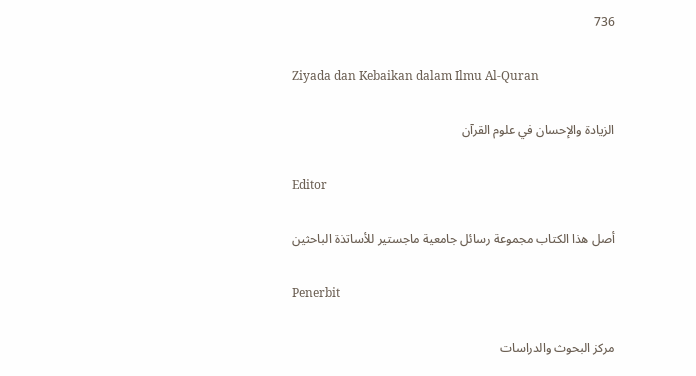736

Ziyada dan Kebaikan dalam Ilmu Al-Quran

الزيادة والإحسان في علوم القرآن

Editor

أصل هذا الكتاب مجموعة رسائل جامعية ماجستير للأساتذة الباحثين

Penerbit

مركز البحوث والدراسات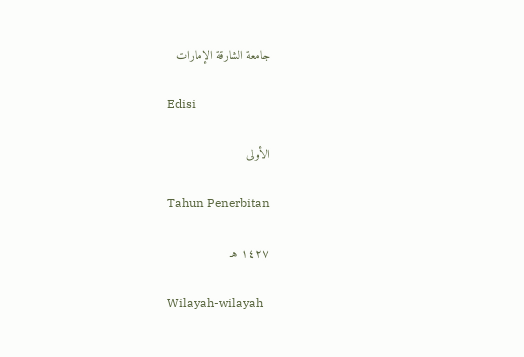جامعة الشارقة الإمارات

Edisi

الأولى

Tahun Penerbitan

١٤٢٧ هـ

Wilayah-wilayah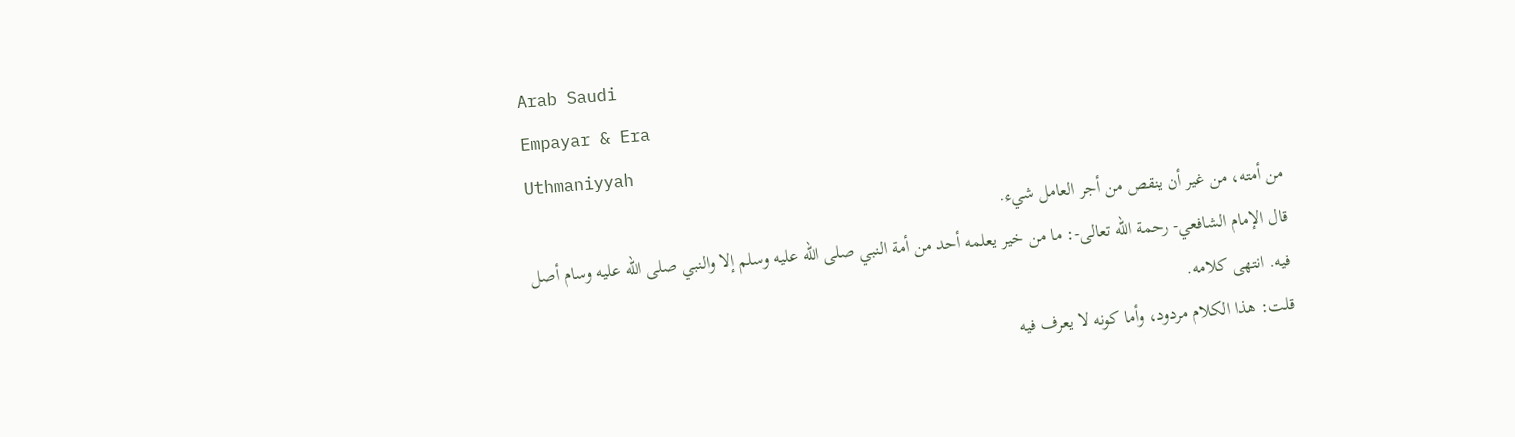Arab Saudi
Empayar & Era
Uthmaniyyah
من أمته، من غير أن ينقص من أجر العامل شيء.
قال الإمام الشافعي- رحمة الله تعالى-: ما من خير يعلمه أحد من أمة النبي صلى الله عليه وسلم إلا والنبي صلى الله عليه وسام أصل فيه. انتهى كلامه.
قلت: هذا الكلام مردود، وأما كونه لا يعرف فيه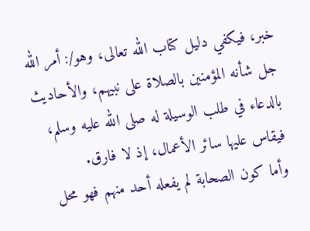خبر، فيكفي دليل كتاب الله تعالى، وهو/: أمر الله جل شأنه المؤمنين بالصلاة على نبيهم، والأحاديث بالدعاء في طلب الوسيلة له صلى الله عليه وسلم، فيقاس عليها سائر الأعمال، إذ لا فارق.
وأما كون الصحابة لم يفعله أحد منهم فهو محل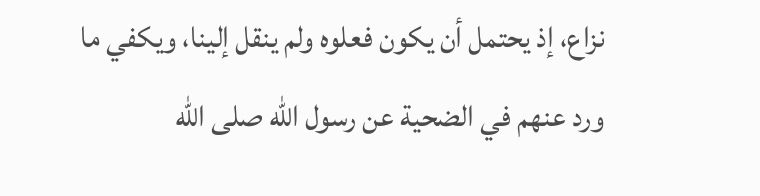نزاع، إذ يحتمل أن يكون فعلوه ولم ينقل إلينا، ويكفي ما ورد عنهم في الضحية عن رسول الله صلى الله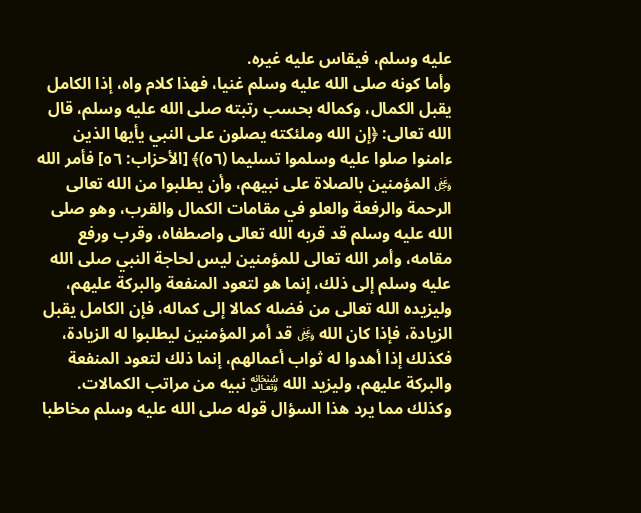عليه وسلم، فيقاس عليه غيره.
وأما كونه صلى الله عليه وسلم غنيا، فهذا كلام واه، إذا الكامل يقبل الكمال، وكماله بحسب رتبته صلى الله عليه وسلم، قال الله تعالى: ﴿إن الله وملئكته يصلون على النبي يأيها الذين ءامنوا صلوا عليه وسلموا تسليما (٥٦)﴾ [الأحزاب: ٥٦] فأمر الله ﷿ المؤمنين بالصلاة على نبيهم، وأن يطلبوا من الله تعالى الرحمة والرفعة والعلو في مقامات الكمال والقرب، وهو صلى الله عليه وسلم قد قربه الله تعالى واصطفاه، وقرب ورفع مقامه، وأمر الله تعالى للمؤمنين ليس لحاجة النبي صلى الله عليه وسلم إلى ذلك، إنما هو لتعود المنفعة والبركة عليهم، وليزيده الله تعالى من فضله كمالا إلى كماله، فإن الكامل يقبل الزيادة، فإذا كان الله ﷿ قد أمر المؤمنين ليطلبوا له الزيادة، فكذلك إذا أهدوا له ثواب أعمالهم، إنما ذلك لتعود المنفعة والبركة عليهم، وليزيد الله ﷾ نبيه من مراتب الكمالات.
وكذلك مما يرد هذا السؤال قوله صلى الله عليه وسلم مخاطبا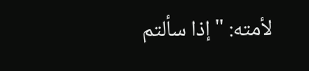لأمته: "إذا سألتم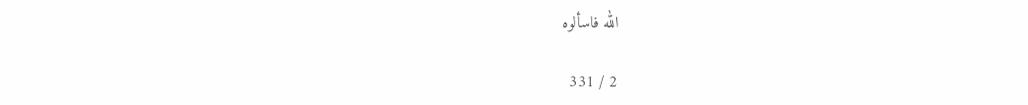الله فاسألوه

2 / 331